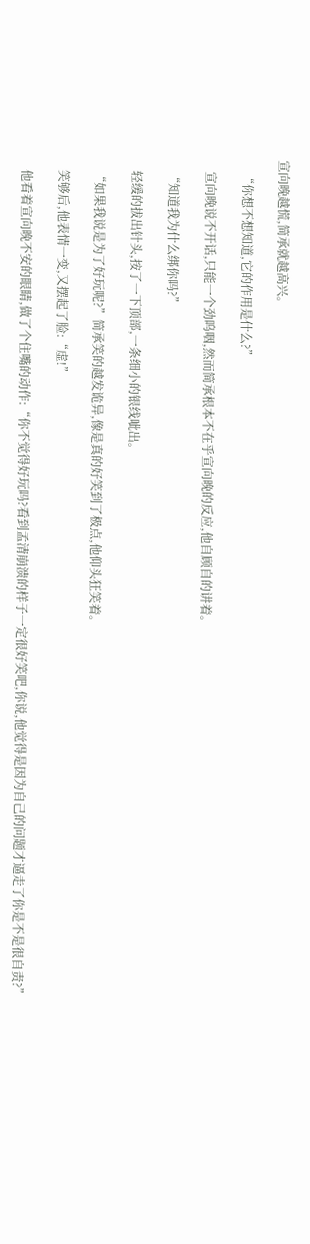宣向晚越慌,简承就越高兴。

    “你想不想知道,它的作用是什么?”

    宣向晚说不开话,只能一个劲呜咽,然而简承根本不在乎宣向晚的反应,他自顾自的讲着。

    “知道我为什么绑你吗?”

    轻缓的拔出针头,按了一下顶部,一条细小的银线呲出。

    “如果我说是为了好玩呢?”简承笑的越发诡异,像是真的好笑到了极点,他仰头狂笑着。

    笑够后,他表情一变,又摆起了脸:“虚!”

    他看着宣向晚不安的眼睛,做了个住嘴的动作:“你不觉得好玩吗?看到孟清崩溃的样子一定很好笑吧,你说,他觉得是因为自己的问题才逼走了你是不是很自责?”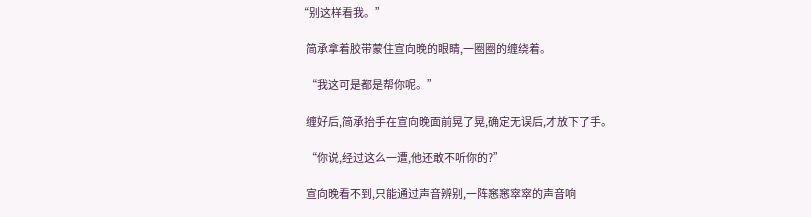“别这样看我。”

    简承拿着胶带蒙住宣向晚的眼睛,一圈圈的缠绕着。

    “我这可是都是帮你呢。”

    缠好后,简承抬手在宣向晚面前晃了晃,确定无误后,才放下了手。

    “你说,经过这么一遭,他还敢不听你的?”

    宣向晚看不到,只能通过声音辨别,一阵窸窸窣窣的声音响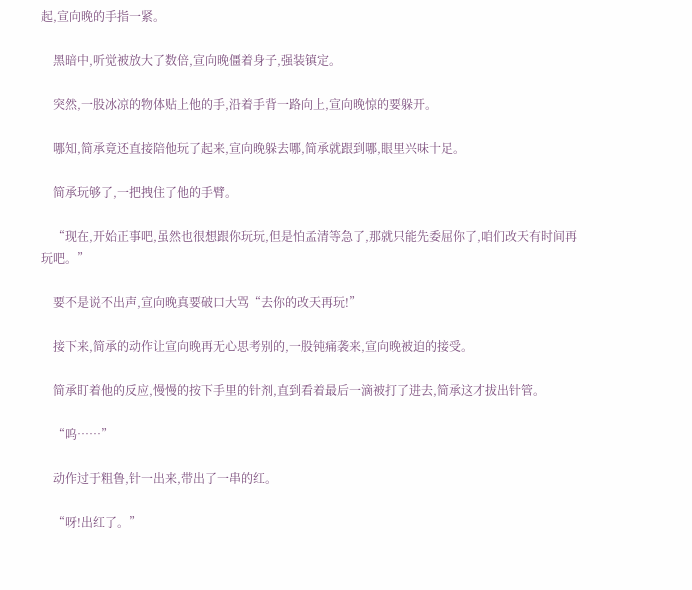起,宣向晚的手指一紧。

    黑暗中,听觉被放大了数倍,宣向晚僵着身子,强装镇定。

    突然,一股冰凉的物体贴上他的手,沿着手背一路向上,宣向晚惊的要躲开。

    哪知,简承竟还直接陪他玩了起来,宣向晚躲去哪,简承就跟到哪,眼里兴味十足。

    简承玩够了,一把拽住了他的手臂。

    “现在,开始正事吧,虽然也很想跟你玩玩,但是怕孟清等急了,那就只能先委屈你了,咱们改天有时间再玩吧。”

    要不是说不出声,宣向晚真要破口大骂“去你的改天再玩!”

    接下来,简承的动作让宣向晚再无心思考别的,一股钝痛袭来,宣向晚被迫的接受。

    简承盯着他的反应,慢慢的按下手里的针剂,直到看着最后一滴被打了进去,简承这才拔出针管。

    “呜……”

    动作过于粗鲁,针一出来,带出了一串的红。

    “呀!出红了。”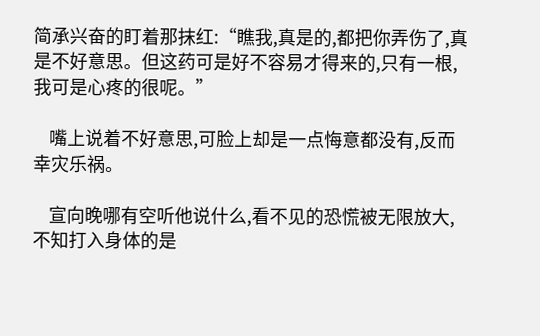简承兴奋的盯着那抹红:“瞧我,真是的,都把你弄伤了,真是不好意思。但这药可是好不容易才得来的,只有一根,我可是心疼的很呢。”

    嘴上说着不好意思,可脸上却是一点悔意都没有,反而幸灾乐祸。

    宣向晚哪有空听他说什么,看不见的恐慌被无限放大,不知打入身体的是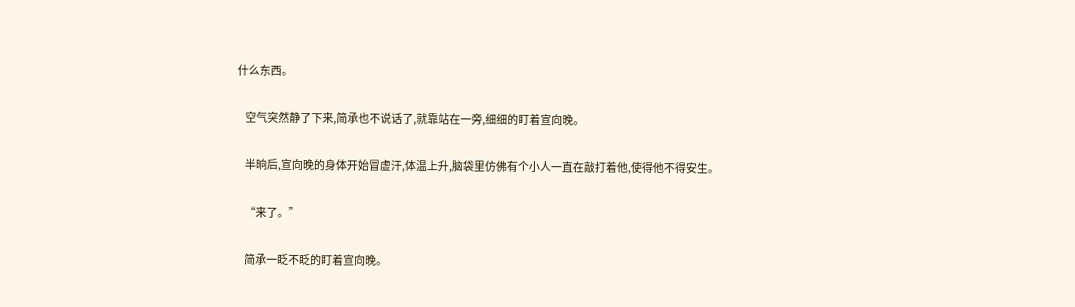什么东西。

    空气突然静了下来,简承也不说话了,就靠站在一旁,细细的盯着宣向晚。

    半晌后,宣向晚的身体开始冒虚汗,体温上升,脑袋里仿佛有个小人一直在敲打着他,使得他不得安生。

    “来了。”

    简承一眨不眨的盯着宣向晚。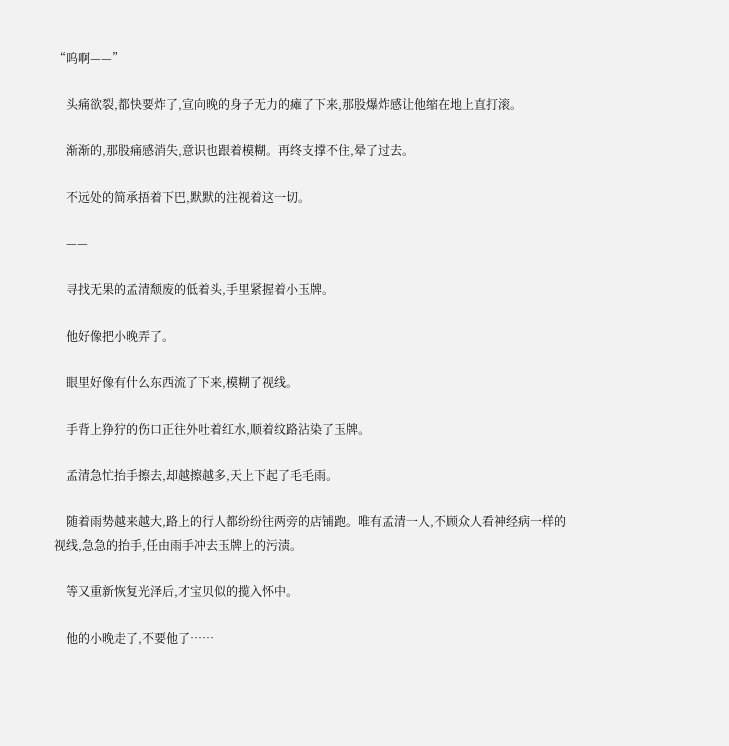“呜啊——”

    头痛欲裂,都快要炸了,宣向晚的身子无力的瘫了下来,那股爆炸感让他缩在地上直打滚。

    渐渐的,那股痛感消失,意识也跟着模糊。再终支撑不住,晕了过去。

    不远处的简承捂着下巴,默默的注视着这一切。

    ——

    寻找无果的孟清颓废的低着头,手里紧握着小玉牌。

    他好像把小晚弄了。

    眼里好像有什么东西流了下来,模糊了视线。

    手背上狰狞的伤口正往外吐着红水,顺着纹路沾染了玉牌。

    孟清急忙抬手擦去,却越擦越多,天上下起了毛毛雨。

    随着雨势越来越大,路上的行人都纷纷往两旁的店铺跑。唯有孟清一人,不顾众人看神经病一样的视线,急急的抬手,任由雨手冲去玉牌上的污渍。

    等又重新恢复光泽后,才宝贝似的揽入怀中。

    他的小晚走了,不要他了……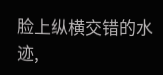脸上纵横交错的水迹,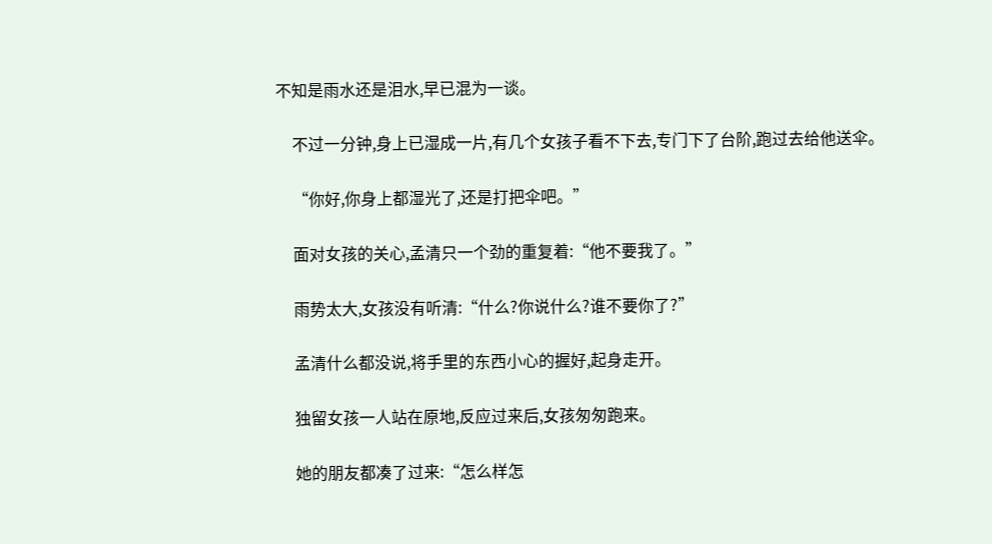不知是雨水还是泪水,早已混为一谈。

    不过一分钟,身上已湿成一片,有几个女孩子看不下去,专门下了台阶,跑过去给他送伞。

    “你好,你身上都湿光了,还是打把伞吧。”

    面对女孩的关心,孟清只一个劲的重复着:“他不要我了。”

    雨势太大,女孩没有听清:“什么?你说什么?谁不要你了?”

    孟清什么都没说,将手里的东西小心的握好,起身走开。

    独留女孩一人站在原地,反应过来后,女孩匆匆跑来。

    她的朋友都凑了过来:“怎么样怎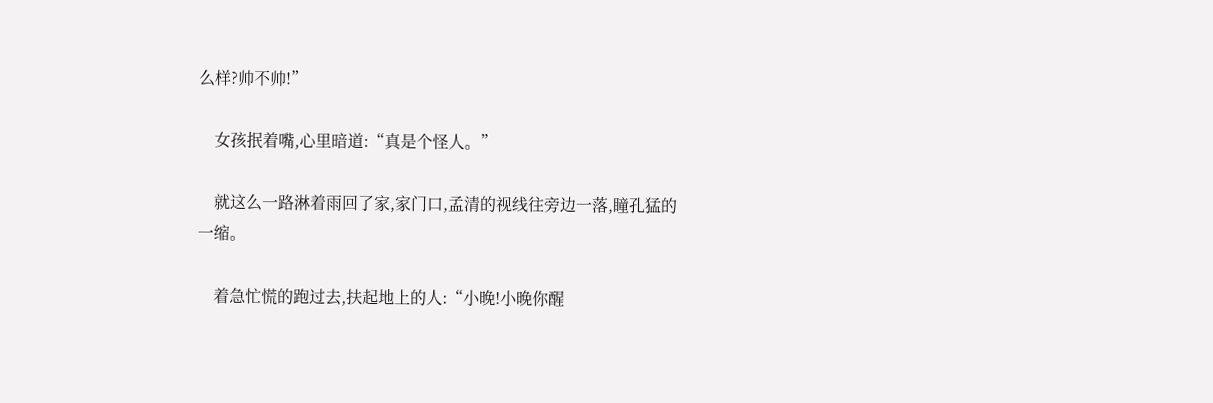么样?帅不帅!”

    女孩抿着嘴,心里暗道:“真是个怪人。”

    就这么一路淋着雨回了家,家门口,孟清的视线往旁边一落,瞳孔猛的一缩。

    着急忙慌的跑过去,扶起地上的人:“小晚!小晚你醒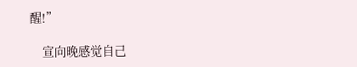醒!”

    宣向晚感觉自己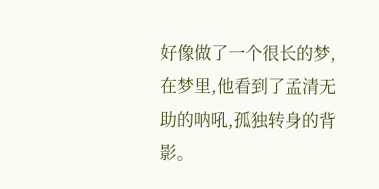好像做了一个很长的梦,在梦里,他看到了孟清无助的呐吼,孤独转身的背影。